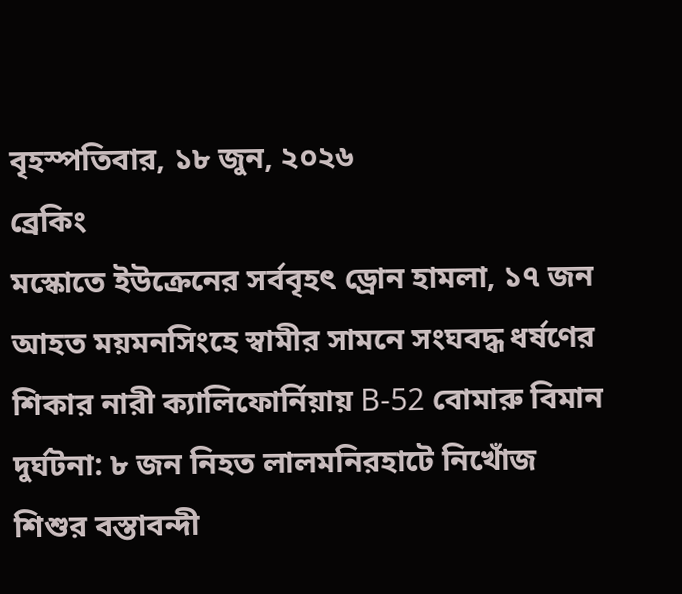বৃহস্পতিবার, ১৮ জুন, ২০২৬
ব্রেকিং
মস্কোতে ইউক্রেনের সর্ববৃহৎ ড্রোন হামলা, ১৭ জন আহত ময়মনসিংহে স্বামীর সামনে সংঘবদ্ধ ধর্ষণের শিকার নারী ক্যালিফোর্নিয়ায় B-52 বোমারু বিমান দুর্ঘটনা: ৮ জন নিহত লালমনিরহাটে নিখোঁজ শিশুর বস্তাবন্দী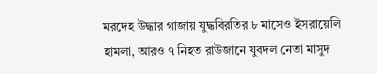মরদেহ উদ্ধার গাজায় যুদ্ধবিরতির ৮ মাসেও ইসরায়েলি হামলা, আরও ৭ নিহত রাউজানে যুবদল নেতা মাসুদ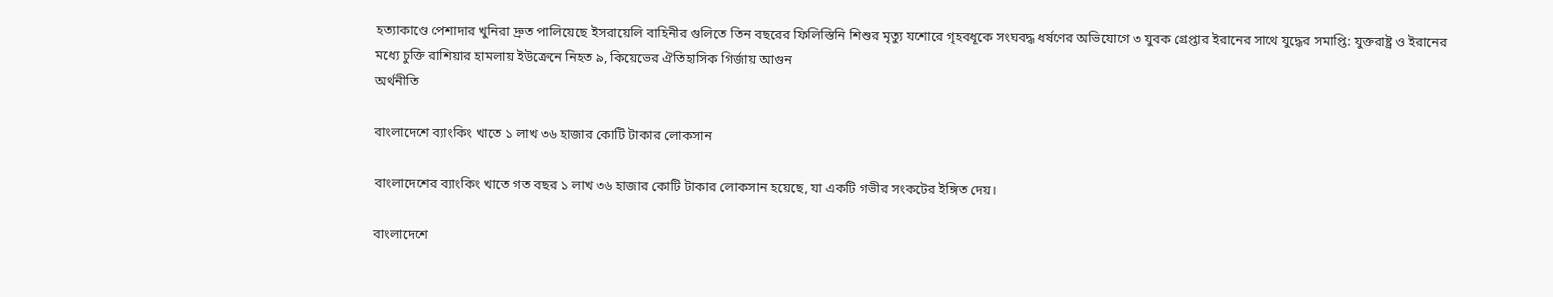হত্যাকাণ্ডে পেশাদার খুনিরা দ্রুত পালিয়েছে ইসরায়েলি বাহিনীর গুলিতে তিন বছরের ফিলিস্তিনি শিশুর মৃত্যু যশোরে গৃহবধূকে সংঘবদ্ধ ধর্ষণের অভিযোগে ৩ যুবক গ্রেপ্তার ইরানের সাথে যুদ্ধের সমাপ্তি: যুক্তরাষ্ট্র ও ইরানের মধ্যে চুক্তি রাশিয়ার হামলায় ইউক্রেনে নিহত ৯, কিয়েভের ঐতিহাসিক গির্জায় আগুন
অর্থনীতি

বাংলাদেশে ব্যাংকিং খাতে ১ লাখ ৩৬ হাজার কোটি টাকার লোকসান

বাংলাদেশের ব্যাংকিং খাতে গত বছর ১ লাখ ৩৬ হাজার কোটি টাকার লোকসান হয়েছে, যা একটি গভীর সংকটের ইঙ্গিত দেয়।

বাংলাদেশে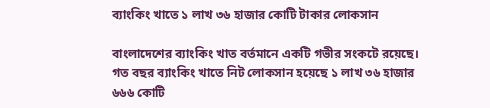ব্যাংকিং খাতে ১ লাখ ৩৬ হাজার কোটি টাকার লোকসান

বাংলাদেশের ব্যাংকিং খাত বর্তমানে একটি গভীর সংকটে রয়েছে। গত বছর ব্যাংকিং খাতে নিট লোকসান হয়েছে ১ লাখ ৩৬ হাজার ৬৬৬ কোটি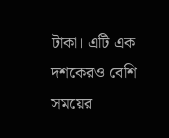টাকা। এটি এক দশকেরও বেশি সময়ের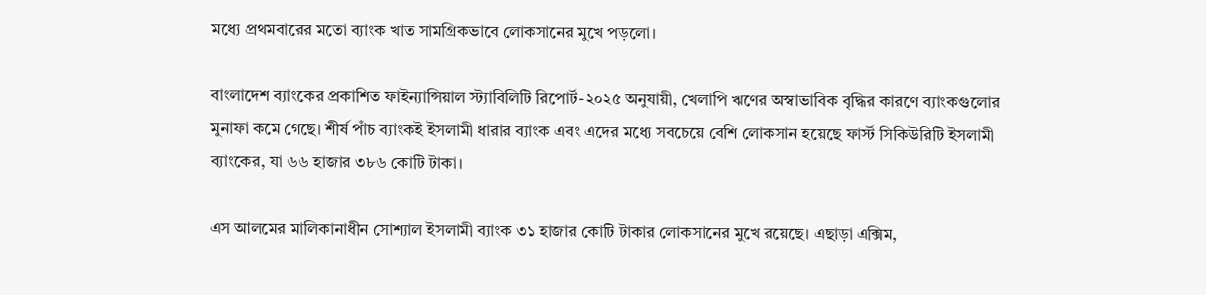মধ্যে প্রথমবারের মতো ব্যাংক খাত সামগ্রিকভাবে লোকসানের মুখে পড়লো।

বাংলাদেশ ব্যাংকের প্রকাশিত ফাইন্যান্সিয়াল স্ট্যাবিলিটি রিপোর্ট-২০২৫ অনুযায়ী, খেলাপি ঋণের অস্বাভাবিক বৃদ্ধির কারণে ব্যাংকগুলোর মুনাফা কমে গেছে। শীর্ষ পাঁচ ব্যাংকই ইসলামী ধারার ব্যাংক এবং এদের মধ্যে সবচেয়ে বেশি লোকসান হয়েছে ফার্স্ট সিকিউরিটি ইসলামী ব্যাংকের, যা ৬৬ হাজার ৩৮৬ কোটি টাকা।

এস আলমের মালিকানাধীন সোশ্যাল ইসলামী ব্যাংক ৩১ হাজার কোটি টাকার লোকসানের মুখে রয়েছে। এছাড়া এক্সিম,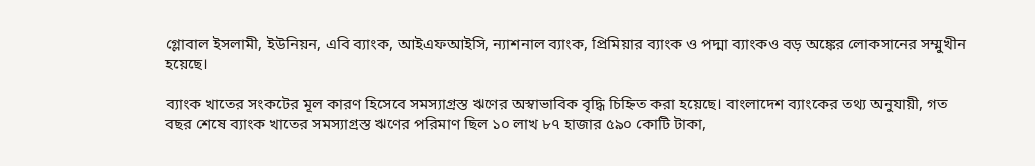গ্লোবাল ইসলামী, ইউনিয়ন, এবি ব্যাংক, আইএফআইসি, ন্যাশনাল ব্যাংক, প্রিমিয়ার ব্যাংক ও পদ্মা ব্যাংকও বড় অঙ্কের লোকসানের সম্মুখীন হয়েছে।

ব্যাংক খাতের সংকটের মূল কারণ হিসেবে সমস্যাগ্রস্ত ঋণের অস্বাভাবিক বৃদ্ধি চিহ্নিত করা হয়েছে। বাংলাদেশ ব্যাংকের তথ্য অনুযায়ী, গত বছর শেষে ব্যাংক খাতের সমস্যাগ্রস্ত ঋণের পরিমাণ ছিল ১০ লাখ ৮৭ হাজার ৫৯০ কোটি টাকা,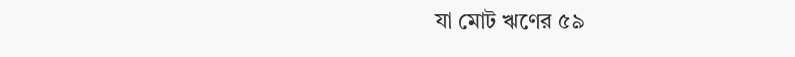যা মোট ঋণের ৫৯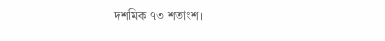দশমিক ৭৩ শতাংশ।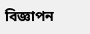বিজ্ঞাপন